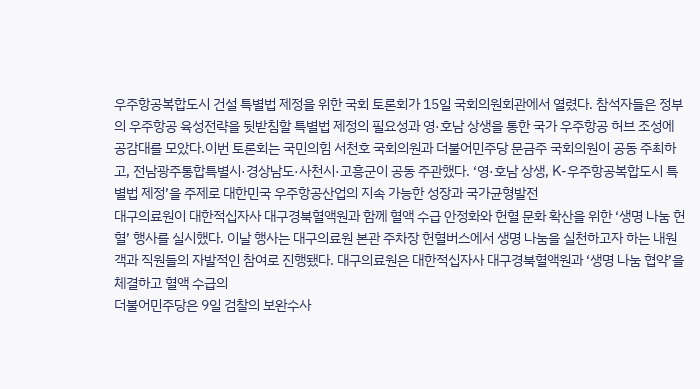우주항공복합도시 건설 특별법 제정을 위한 국회 토론회가 15일 국회의원회관에서 열렸다. 참석자들은 정부의 우주항공 육성전략을 뒷받침할 특별법 제정의 필요성과 영·호남 상생을 통한 국가 우주항공 허브 조성에 공감대를 모았다.이번 토론회는 국민의힘 서천호 국회의원과 더불어민주당 문금주 국회의원이 공동 주최하고, 전남광주통합특별시·경상남도·사천시·고흥군이 공동 주관했다. ‘영·호남 상생, K-우주항공복합도시 특별법 제정’을 주제로 대한민국 우주항공산업의 지속 가능한 성장과 국가균형발전
대구의료원이 대한적십자사 대구경북혈액원과 함께 혈액 수급 안정화와 헌혈 문화 확산을 위한 ‘생명 나눔 헌혈’ 행사를 실시했다. 이날 행사는 대구의료원 본관 주차장 헌혈버스에서 생명 나눔을 실천하고자 하는 내원객과 직원들의 자발적인 참여로 진행됐다. 대구의료원은 대한적십자사 대구경북혈액원과 ‘생명 나눔 협약’을 체결하고 혈액 수급의
더불어민주당은 9일 검찰의 보완수사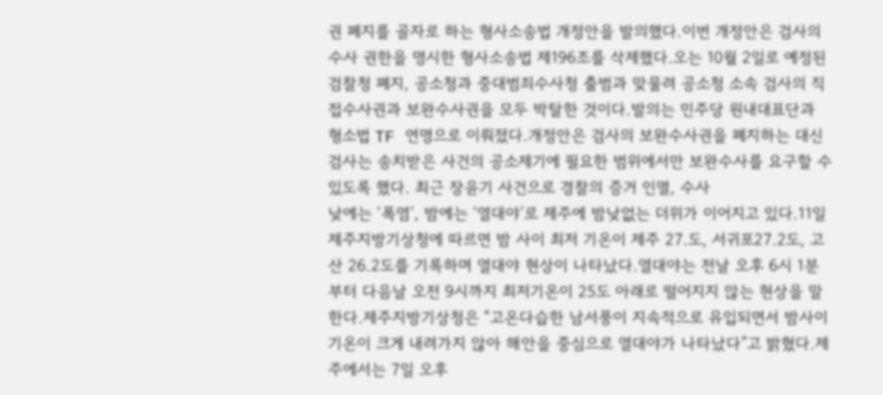권 폐지를 골자로 하는 형사소송법 개정안을 발의했다.이번 개정안은 검사의 수사 권한을 명시한 형사소송법 제196조를 삭제했다.오는 10월 2일로 예정된 검찰청 폐지, 공소청과 중대범죄수사청 출범과 맞물려 공소청 소속 검사의 직접수사권과 보완수사권을 모두 박탈한 것이다.발의는 민주당 원내대표단과 형소법 TF 연명으로 이뤄졌다.개정안은 검사의 보완수사권을 폐지하는 대신 검사는 송치받은 사건의 공소제기에 필요한 범위에서만 보완수사를 요구할 수 있도록 했다. 최근 장윤기 사건으로 경찰의 증거 인멸, 수사
낮에는 ‘폭염’, 밤에는 ‘열대야’로 제주에 밤낮없는 더위가 이어지고 있다.11일 제주지방기상청에 따르면 밤 사이 최저 기온이 제주 27.도, 서귀포27.2도, 고산 26.2도를 기록하며 열대야 현상이 나타났다.열대야는 전날 오후 6시 1분부터 다음날 오전 9시까지 최저기온이 25도 아래로 떨어지지 않는 현상을 말한다.제주지방기상청은 “고온다습한 남서풍이 지속적으로 유입되면서 밤사이 기온이 크게 내려가지 않아 해안을 중심으로 열대야가 나타났다”고 밝혔다.제주에서는 7일 오후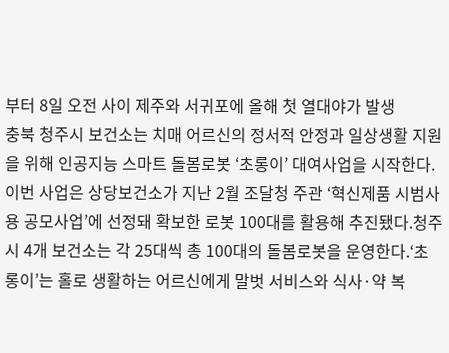부터 8일 오전 사이 제주와 서귀포에 올해 첫 열대야가 발생
충북 청주시 보건소는 치매 어르신의 정서적 안정과 일상생활 지원을 위해 인공지능 스마트 돌봄로봇 ‘초롱이’ 대여사업을 시작한다.이번 사업은 상당보건소가 지난 2월 조달청 주관 ‘혁신제품 시범사용 공모사업’에 선정돼 확보한 로봇 100대를 활용해 추진됐다.청주시 4개 보건소는 각 25대씩 총 100대의 돌봄로봇을 운영한다.‘초롱이’는 홀로 생활하는 어르신에게 말벗 서비스와 식사·약 복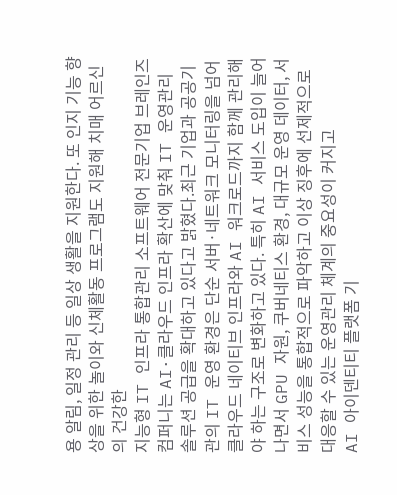용 알림, 일정 관리 등 일상 생활을 지원한다. 또 인지 기능 향상을 위한 놀이와 신체활동 프로그램도 지원해 치매 어르신의 건강한
지능형 IT 인프라 통합관리 소프트웨어 전문기업 브레인즈컴퍼니는 AI·클라우드 인프라 확산에 맞춰 IT 운영관리 솔루션 공급을 확대하고 있다고 밝혔다.최근 기업과 공공기관의 IT 운영 환경은 단순 서버·네트워크 모니터링을 넘어 클라우드 네이티브 인프라와 AI 워크로드까지 함께 관리해야 하는 구조로 변화하고 있다. 특히 AI 서비스 도입이 늘어나면서 GPU 자원, 쿠버네티스 환경, 대규모 운영 데이터, 서비스 성능을 통합적으로 파악하고 이상 징후에 선제적으로 대응할 수 있는 운영관리 체계의 중요성이 커지고
AI 아이덴티티 플랫폼 기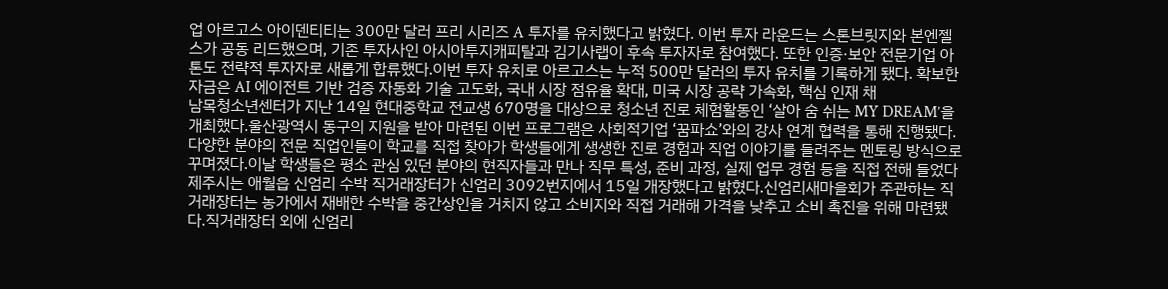업 아르고스 아이덴티티는 300만 달러 프리 시리즈 A 투자를 유치했다고 밝혔다. 이번 투자 라운드는 스톤브릿지와 본엔젤스가 공동 리드했으며, 기존 투자사인 아시아투지캐피탈과 김기사랩이 후속 투자자로 참여했다. 또한 인증·보안 전문기업 아톤도 전략적 투자자로 새롭게 합류했다.이번 투자 유치로 아르고스는 누적 500만 달러의 투자 유치를 기록하게 됐다. 확보한 자금은 AI 에이전트 기반 검증 자동화 기술 고도화, 국내 시장 점유율 확대, 미국 시장 공략 가속화, 핵심 인재 채
남목청소년센터가 지난 14일 현대중학교 전교생 670명을 대상으로 청소년 진로 체험활동인 ‘살아 숨 쉬는 MY DREAM’을 개최했다.울산광역시 동구의 지원을 받아 마련된 이번 프로그램은 사회적기업 ‘꿈파쇼’와의 강사 연계 협력을 통해 진행됐다. 다양한 분야의 전문 직업인들이 학교를 직접 찾아가 학생들에게 생생한 진로 경험과 직업 이야기를 들려주는 멘토링 방식으로 꾸며졌다.이날 학생들은 평소 관심 있던 분야의 현직자들과 만나 직무 특성, 준비 과정, 실제 업무 경험 등을 직접 전해 들었다
제주시는 애월읍 신엄리 수박 직거래장터가 신엄리 3092번지에서 15일 개장했다고 밝혔다.신엄리새마을회가 주관하는 직거래장터는 농가에서 재배한 수박을 중간상인을 거치지 않고 소비지와 직접 거래해 가격을 낮추고 소비 촉진을 위해 마련됐다.직거래장터 외에 신엄리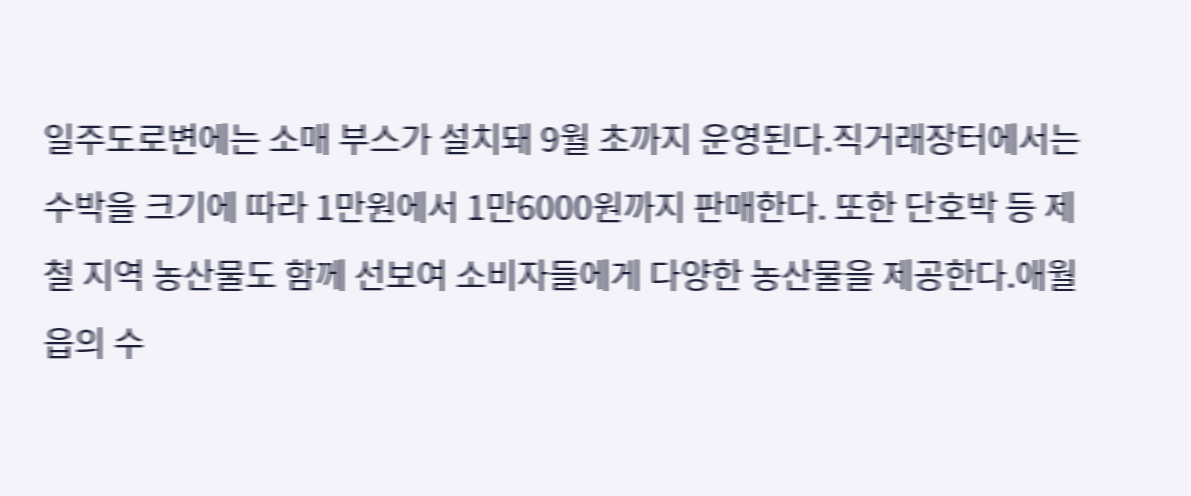일주도로변에는 소매 부스가 설치돼 9월 초까지 운영된다.직거래장터에서는 수박을 크기에 따라 1만원에서 1만6000원까지 판매한다. 또한 단호박 등 제철 지역 농산물도 함께 선보여 소비자들에게 다양한 농산물을 제공한다.애월읍의 수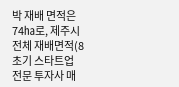박 재배 면적은 74㏊로, 제주시 전체 재배면적(8
초기 스타트업 전문 투자사 매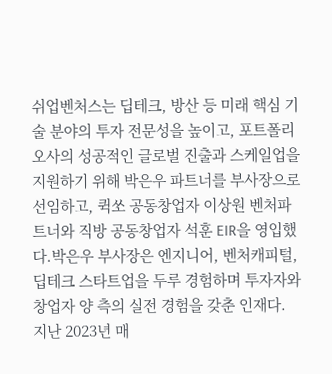쉬업벤처스는 딥테크, 방산 등 미래 핵심 기술 분야의 투자 전문성을 높이고, 포트폴리오사의 성공적인 글로벌 진출과 스케일업을 지원하기 위해 박은우 파트너를 부사장으로 선임하고, 퀵쏘 공동창업자 이상원 벤처파트너와 직방 공동창업자 석훈 EIR을 영입했다.박은우 부사장은 엔지니어, 벤처캐피털, 딥테크 스타트업을 두루 경험하며 투자자와 창업자 양 측의 실전 경험을 갖춘 인재다. 지난 2023년 매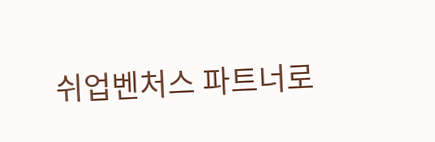쉬업벤처스 파트너로